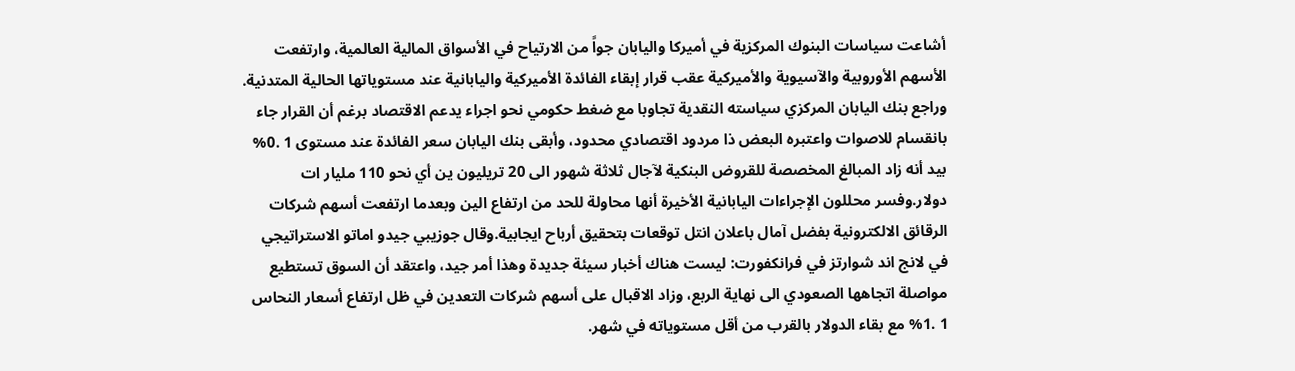أشاعت سياسات البنوك المركزية في أميركا واليابان جواً من الارتياح في الأسواق المالية العالمية، وارتفعت الأسهم الأوروبية والآسيوية والأميركية عقب قرار إبقاء الفائدة الأميركية واليابانية عند مستوياتها الحالية المتدنية.
وراجع بنك اليابان المركزي سياسته النقدية تجاوبا مع ضغط حكومي نحو اجراء يدعم الاقتصاد برغم أن القرار جاء بانقسام للاصوات واعتبره البعض ذا مردود اقتصادي محدود، وأبقى بنك اليابان سعر الفائدة عند مستوى 1 .0% بيد أنه زاد المبالغ المخصصة للقروض البنكية لآجال ثلاثة شهور الى 20 تريليون ين أي نحو 110 مليار ات دولار.وفسر محللون الإجراءات اليابانية الأخيرة أنها محاولة للحد من ارتفاع الين وبعدما ارتفعت أسهم شركات الرقائق الالكترونية بفضل آمال باعلان انتل توقعات بتحقيق أرباح ايجابية.وقال جوزيبي جيدو اماتو الاستراتيجي في لانج اند شوارتز في فرانكفورت: ليست هناك أخبار سيئة جديدة وهذا أمر جيد، واعتقد أن السوق تستطيع مواصلة اتجاهها الصعودي الى نهاية الربع، وزاد الاقبال على أسهم شركات التعدين في ظل ارتفاع أسعار النحاس 1 .1% مع بقاء الدولار بالقرب من أقل مستوياته في شهر.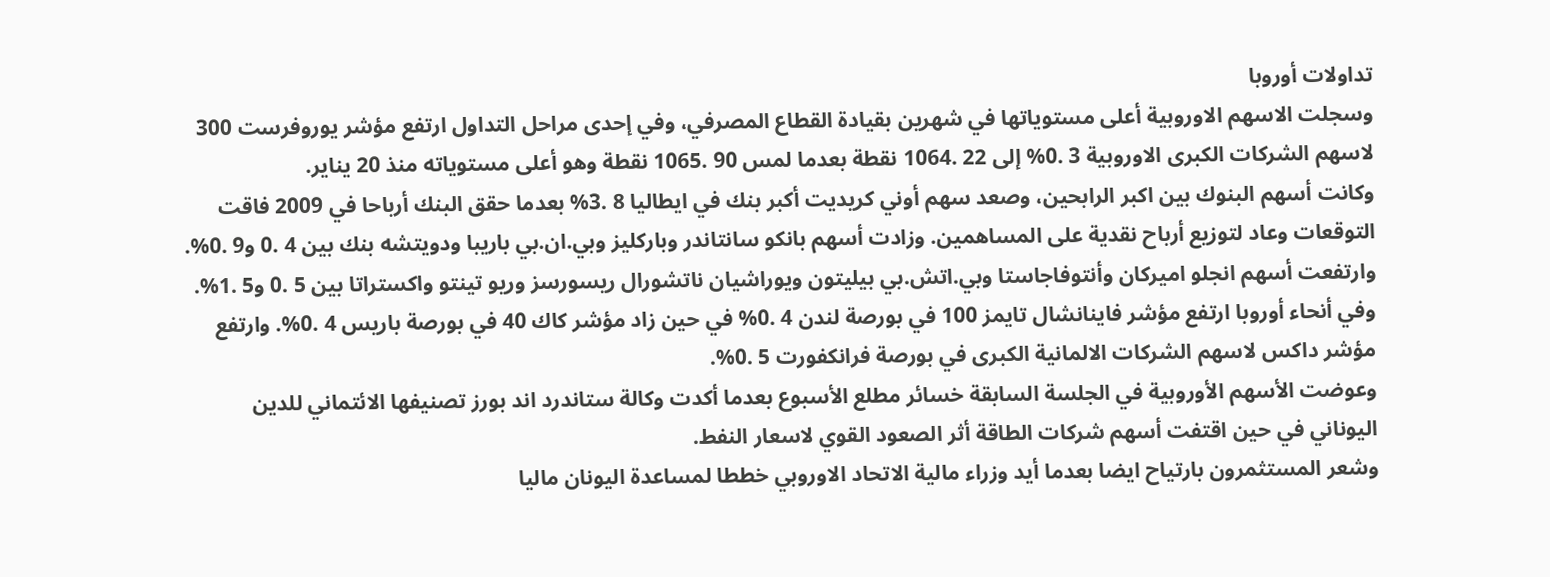تداولات أوروبا
وسجلت الاسهم الاوروبية أعلى مستوياتها في شهرين بقيادة القطاع المصرفي، وفي إحدى مراحل التداول ارتفع مؤشر يوروفرست 300 لاسهم الشركات الكبرى الاوروبية 3 .0% إلى 22 .1064 نقطة بعدما لمس 90 .1065 نقطة وهو أعلى مستوياته منذ 20 يناير.
وكانت أسهم البنوك بين اكبر الرابحين، وصعد سهم أوني كريديت أكبر بنك في ايطاليا 8 .3% بعدما حقق البنك أرباحا في 2009 فاقت التوقعات وعاد لتوزيع أرباح نقدية على المساهمين. وزادت أسهم بانكو سانتاندر وباركليز وبي.ان.بي باريبا ودويتشه بنك بين 4 .0 و9 .0%.
وارتفعت أسهم انجلو اميركان وأنتوفاجاستا وبي.اتش.بي بيليتون ويوراشيان ناتشورال ريسورسز وريو تينتو واكستراتا بين 5 .0 و5 .1%. وفي أنحاء أوروبا ارتفع مؤشر فاينانشال تايمز 100 في بورصة لندن 4 .0% في حين زاد مؤشر كاك 40 في بورصة باريس 4 .0%. وارتفع مؤشر داكس لاسهم الشركات الالمانية الكبرى في بورصة فرانكفورت 5 .0%.
وعوضت الأسهم الأوروبية في الجلسة السابقة خسائر مطلع الأسبوع بعدما أكدت وكالة ستاندرد اند بورز تصنيفها الائتماني للدين اليوناني في حين اقتفت أسهم شركات الطاقة أثر الصعود القوي لاسعار النفط.
وشعر المستثمرون بارتياح ايضا بعدما أيد وزراء مالية الاتحاد الاوروبي خططا لمساعدة اليونان ماليا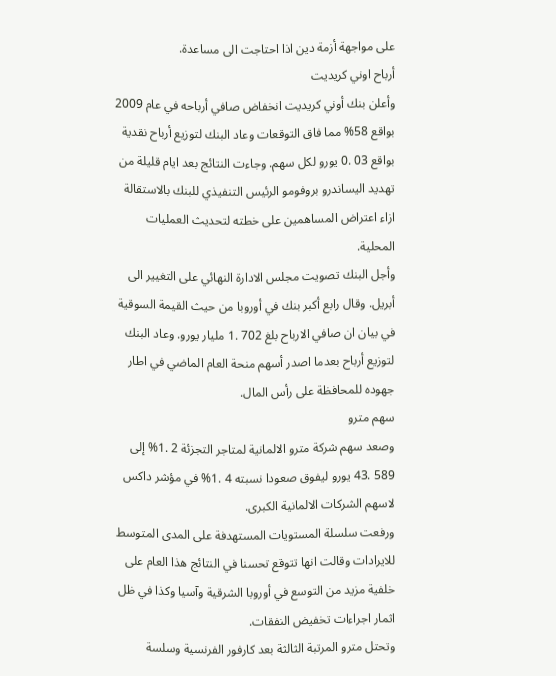على مواجهة أزمة دين اذا احتاجت الى مساعدة.
أرباح اوني كريديت
وأعلن بنك أوني كريديت انخفاض صافي أرباحه في عام 2009 بواقع 58% مما فاق التوقعات وعاد البنك لتوزيع أرباح نقدية بواقع 03 .0 يورو لكل سهم. وجاءت النتائج بعد ايام قليلة من تهديد اليساندرو بروفومو الرئيس التنفيذي للبنك بالاستقالة ازاء اعتراض المساهمين على خطته لتحديث العمليات المحلية.
وأجل البنك تصويت مجلس الادارة النهائي على التغيير الى أبريل. وقال رابع أكبر بنك في أوروبا من حيث القيمة السوقية في بيان ان صافي الارباح بلغ 702 .1 مليار يورو. وعاد البنك لتوزيع أرباح بعدما اصدر أسهم منحة العام الماضي في اطار جهوده للمحافظة على رأس المال.
سهم مترو
وصعد سهم شركة مترو الالمانية لمتاجر التجزئة 2 .1% إلى 589 .43 يورو ليفوق صعودا نسبته 4 .1% في مؤشر داكس لاسهم الشركات الالمانية الكبرى.
ورفعت سلسلة المستويات المستهدفة على المدى المتوسط للايرادات وقالت انها تتوقع تحسنا في النتائج هذا العام على خلفية مزيد من التوسع في أوروبا الشرقية وآسيا وكذا في ظل اثمار اجراءات تخفيض النفقات.
وتحتل مترو المرتبة الثالثة بعد كارفور الفرنسية وسلسة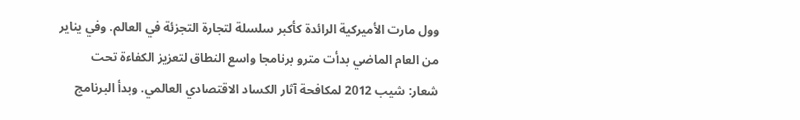وول مارت الأميركية الرائدة كأكبر سلسلة لتجارة التجزئة في العالم. وفي يناير من العام الماضي بدأت مترو برنامجا واسع النطاق لتعزيز الكفاءة تحت شعار: شيب 2012 لمكافحة آثار الكساد الاقتصادي العالمي. وبدأ البرنامج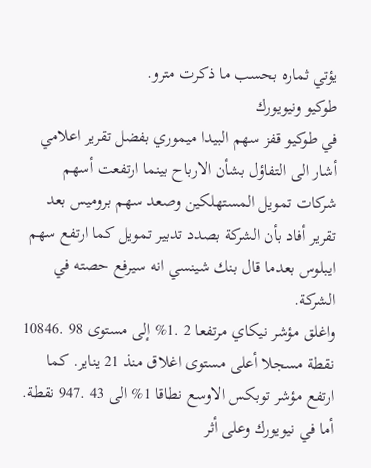يؤتي ثماره بحسب ما ذكرت مترو.
طوكيو ونيويورك
في طوكيو قفز سهم البيدا ميموري بفضل تقرير اعلامي أشار الى التفاؤل بشأن الارباح بينما ارتفعت أسهم شركات تمويل المستهلكين وصعد سهم بروميس بعد تقرير أفاد بأن الشركة بصدد تدبير تمويل كما ارتفع سهم ايبلوس بعدما قال بنك شينسي انه سيرفع حصته في الشركة.
واغلق مؤشر نيكاي مرتفعا 2 .1% إلى مستوى 98 .10846 نقطة مسجلا أعلى مستوى اغلاق منذ 21 يناير. كما ارتفع مؤشر توبكس الاوسع نطاقا 1% الى 43 .947 نقطة.
أما في نيويورك وعلى أثر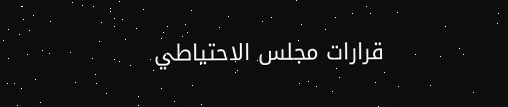قرارات مجلس الاحتياطي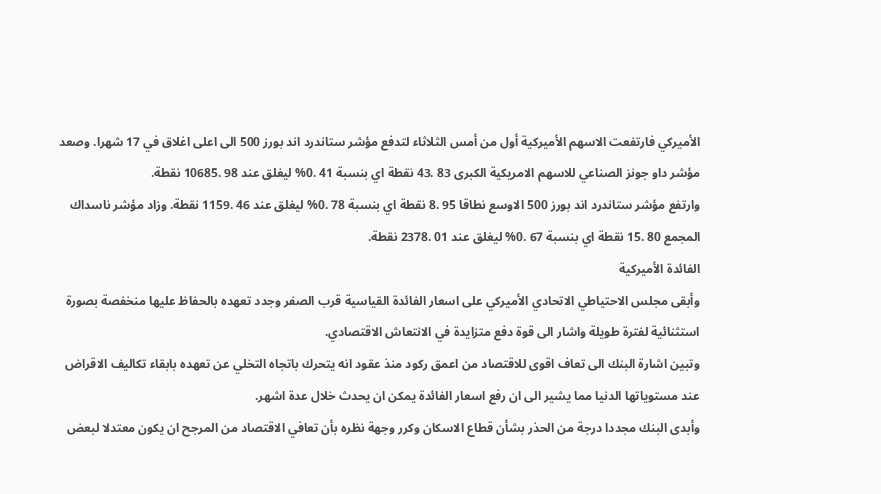الأميركي فارتفعت الاسهم الأميركية أول من أمس الثلاثاء لتدفع مؤشر ستاندرد اند بورز 500 الى اعلى اغلاق في 17 شهرا. وصعد مؤشر داو جونز الصناعي للاسهم الامريكية الكبرى 83 .43 نقطة اي بنسبة 41 .0% ليغلق عند 98 .10685 نقطة.
وارتفع مؤشر ستاندرد اند بورز 500 الاوسع نطاقا 95 .8 نقطة اي بنسبة 78 .0% ليغلق عند 46 .1159 نقطة. وزاد مؤشر ناسداك المجمع 80 .15 نقطة اي بنسبة 67 .0% ليغلق عند 01 .2378 نقطة.
الفائدة الأميركية
وأبقى مجلس الاحتياطي الاتحادي الأميركي على اسعار الفائدة القياسية قرب الصفر وجدد تعهده بالحفاظ عليها منخفصة بصورة استثنائية لفترة طويلة واشار الى قوة دفع متزايدة في الانتعاش الاقتصادي.
وتبين اشارة البنك الى تعاف اقوى للاقتصاد من اعمق ركود منذ عقود انه يتحرك باتجاه التخلي عن تعهده بابقاء تكاليف الاقراض عند مستوياتها الدنيا مما يشير الى ان رفع اسعار الفائدة يمكن ان يحدث خلال عدة اشهر.
وأبدى البنك مجددا درجة من الحذر بشأن قطاع الاسكان وكرر وجهة نظره بأن تعافي الاقتصاد من المرجح ان يكون معتدلا لبعض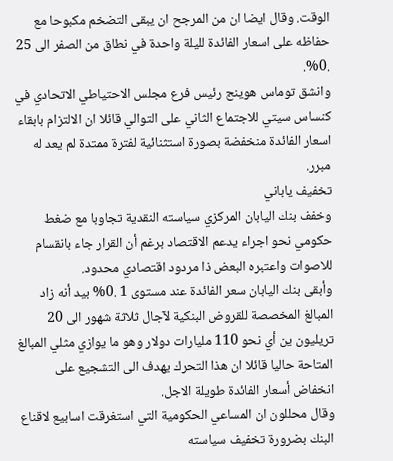الوقت. وقال ايضا ان من المرجح ان يبقى التضخم مكبوحا مع حفاظه على اسعار الفائدة لليلة واحدة في نطاق من الصفر الى 25 .0%.
وانشق توماس هوينج رئيس فرع مجلس الاحتياطي الاتحادي في كنساس سيتي للاجتماع الثاني على التوالي قائلا ان الالتزام بابقاء اسعار الفائدة منخفضة بصورة استثنائية لفترة ممتدة لم يعد له مبرر.
تخفيف ياباني
وخفف بنك اليابان المركزي سياسته النقدية تجاوبا مع ضغط حكومي نحو اجراء يدعم الاقتصاد برغم أن القرار جاء بانقسام للاصوات واعتبره البعض ذا مردود اقتصادي محدود.
وأبقى بنك اليابان سعر الفائدة عند مستوى 1 .0% بيد أنه زاد المبالغ المخصصة للقروض البنكية لآجال ثلاثة شهور الى 20 تريليون ين أي نحو 110 مليارات دولار وهو ما يوازي مثلي المبالغ المتاحة حاليا قائلا ان هذا التحرك يهدف الى التشجيع على انخفاض أسعار الفائدة طويلة الاجل.
وقال محللون ان المساعي الحكومية التي استغرقت اسابيع لاقناع البنك بضرورة تخفيف سياسته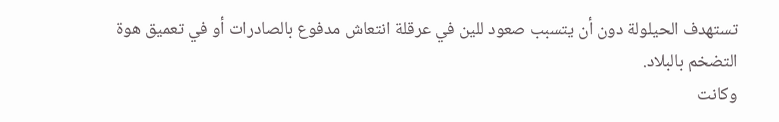تستهدف الحيلولة دون أن يتسبب صعود للين في عرقلة انتعاش مدفوع بالصادرات أو في تعميق هوة التضخم بالبلاد.
وكانت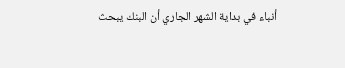أنباء في بداية الشهر الجاري أن البنك يبحث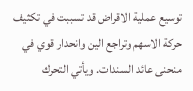توسيع عملية الاقراض قد تسببت في تكثيف حركة الاسهم وتراجع الين وانحدار قوي في منحنى عائد السندات. ويأتي التحرك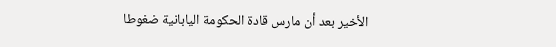الأخير بعد أن مارس قادة الحكومة اليابانية ضغوطا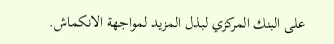على البنك المركزي لبذل المزيد لمواجهة الانكماش.